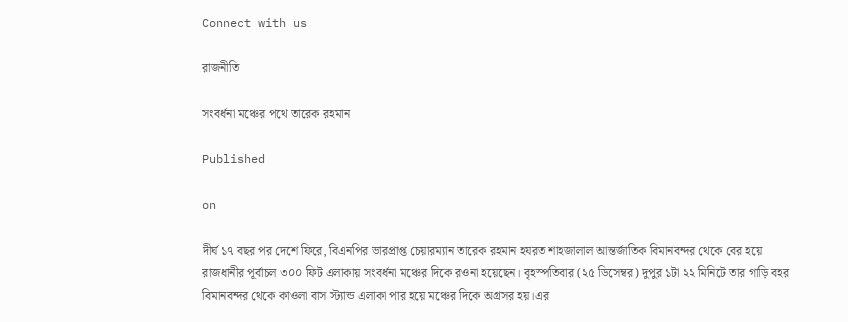Connect with us

রাজনীতি

সংবর্ধনা মঞ্চের পথে তারেক রহমান

Published

on

দীর্ঘ ১৭ বছর পর দেশে ফিরে, বিএনপির ভারপ্রাপ্ত চেয়ারম্যান তারেক রহমান হযরত শাহজালাল আন্তর্জাতিক বিমানবন্দর থেকে বের হয়ে রাজধানীর পূর্বাচল ৩০০ ফিট এলাকায় সংবর্ধনা মঞ্চের দিকে রওনা হয়েছেন। বৃহস্পতিবার (২৫ ডিসেম্বর) দুপুর ১টা ২২ মিনিটে তার গাড়ি বহর বিমানবন্দর থেকে কাওলা বাস স্ট্যান্ড এলাকা পার হয়ে মঞ্চের দিকে অগ্রসর হয়।এর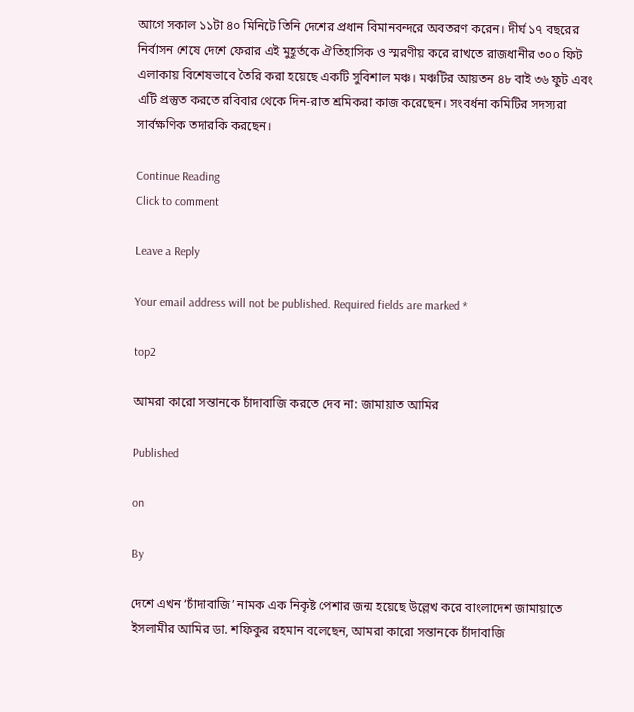আগে সকাল ১১টা ৪০ মিনিটে তিনি দেশের প্রধান বিমানবন্দরে অবতরণ করেন। দীর্ঘ ১৭ বছরের নির্বাসন শেষে দেশে ফেরার এই মুহূর্তকে ঐতিহাসিক ও স্মরণীয় করে রাখতে রাজধানীর ৩০০ ফিট এলাকায় বিশেষভাবে তৈরি করা হয়েছে একটি সুবিশাল মঞ্চ। মঞ্চটির আয়তন ৪৮ বাই ৩৬ ফুট এবং এটি প্রস্তুত করতে রবিবার থেকে দিন-রাত শ্রমিকরা কাজ করেছেন। সংবর্ধনা কমিটির সদস্যরা সার্বক্ষণিক তদারকি করছেন।

Continue Reading
Click to comment

Leave a Reply

Your email address will not be published. Required fields are marked *

top2

আমরা কারো সন্তানকে চাঁদাবাজি করতে দেব না: জামায়াত আমির

Published

on

By

দেশে এখন ‘চাঁদাবাজি’ নামক এক নিকৃষ্ট পেশার জন্ম হয়েছে উল্লেখ করে বাংলাদেশ জামায়াতে ইসলামীর আমির ডা. শফিকুর রহমান বলেছেন, আমরা কারো সন্তানকে চাঁদাবাজি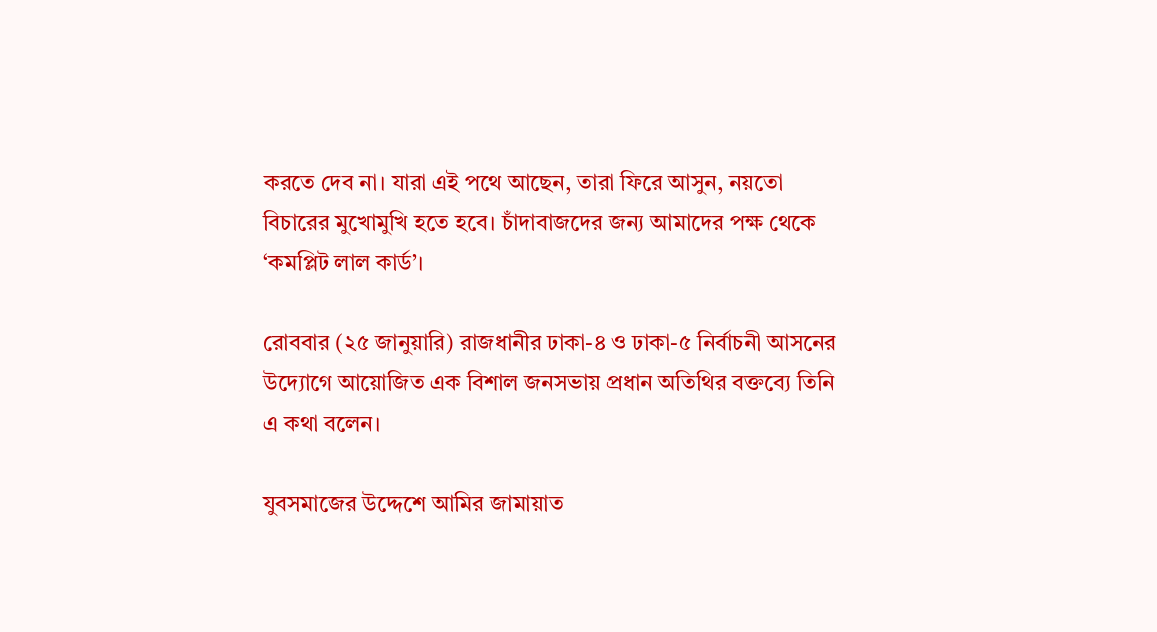করতে দেব না। যারা এই পথে আছেন, তারা ফিরে আসুন, নয়তো বিচারের মুখোমুখি হতে হবে। চাঁদাবাজদের জন্য আমাদের পক্ষ থেকে ‘কমপ্লিট লাল কার্ড’।

রোববার (২৫ জানুয়ারি) রাজধানীর ঢাকা-৪ ও ঢাকা-৫ নির্বাচনী আসনের উদ্যোগে আয়োজিত এক বিশাল জনসভায় প্রধান অতিথির বক্তব্যে তিনি এ কথা বলেন।

যুবসমাজের উদ্দেশে আমির জামায়াত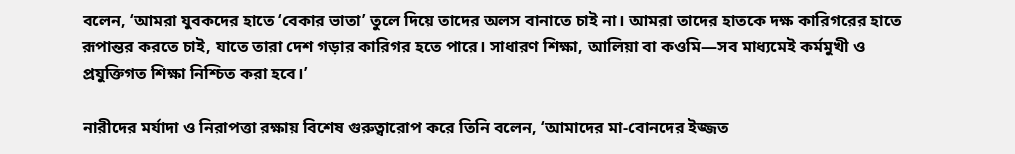বলেন, ‘আমরা যুবকদের হাতে ‘বেকার ভাতা’ তুলে দিয়ে তাদের অলস বানাতে চাই না। আমরা তাদের হাতকে দক্ষ কারিগরের হাতে রূপান্তর করতে চাই, যাতে তারা দেশ গড়ার কারিগর হতে পারে। সাধারণ শিক্ষা, আলিয়া বা কওমি—সব মাধ্যমেই কর্মমুখী ও প্রযুক্তিগত শিক্ষা নিশ্চিত করা হবে।’

নারীদের মর্যাদা ও নিরাপত্তা রক্ষায় বিশেষ গুরুত্বারোপ করে তিনি বলেন, ‘আমাদের মা-বোনদের ইজ্জত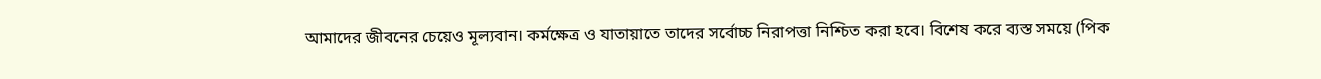আমাদের জীবনের চেয়েও মূল্যবান। কর্মক্ষেত্র ও যাতায়াতে তাদের সর্বোচ্চ নিরাপত্তা নিশ্চিত করা হবে। বিশেষ করে ব্যস্ত সময়ে (পিক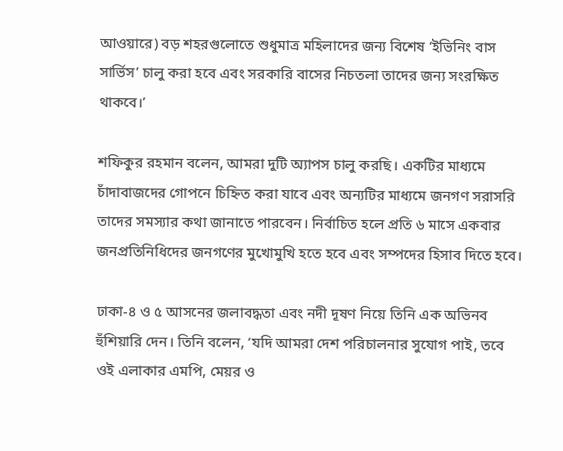আওয়ারে) বড় শহরগুলোতে শুধুমাত্র মহিলাদের জন্য বিশেষ ‘ইভিনিং বাস সার্ভিস’ চালু করা হবে এবং সরকারি বাসের নিচতলা তাদের জন্য সংরক্ষিত থাকবে।’

শফিকুর রহমান বলেন, আমরা দুটি অ্যাপস চালু করছি। একটির মাধ্যমে চাঁদাবাজদের গোপনে চিহ্নিত করা যাবে এবং অন্যটির মাধ্যমে জনগণ সরাসরি তাদের সমস্যার কথা জানাতে পারবেন। নির্বাচিত হলে প্রতি ৬ মাসে একবার জনপ্রতিনিধিদের জনগণের মুখোমুখি হতে হবে এবং সম্পদের হিসাব দিতে হবে।

ঢাকা-৪ ও ৫ আসনের জলাবদ্ধতা এবং নদী দূষণ নিয়ে তিনি এক অভিনব হুঁশিয়ারি দেন। তিনি বলেন, ‘যদি আমরা দেশ পরিচালনার সুযোগ পাই, তবে ওই এলাকার এমপি, মেয়র ও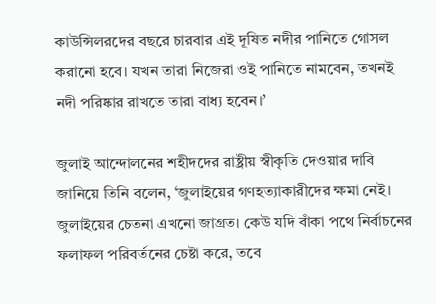কাউন্সিলরদের বছরে চারবার এই দূষিত নদীর পানিতে গোসল করানো হবে। যখন তারা নিজেরা ওই পানিতে নামবেন, তখনই নদী পরিষ্কার রাখতে তারা বাধ্য হবেন।’

জুলাই আন্দোলনের শহীদদের রাষ্ট্রীয় স্বীকৃতি দেওয়ার দাবি জানিয়ে তিনি বলেন, ‘জুলাইয়ের গণহত্যাকারীদের ক্ষমা নেই। জুলাইয়ের চেতনা এখনো জাগ্রত। কেউ যদি বাঁকা পথে নির্বাচনের ফলাফল পরিবর্তনের চেষ্টা করে, তবে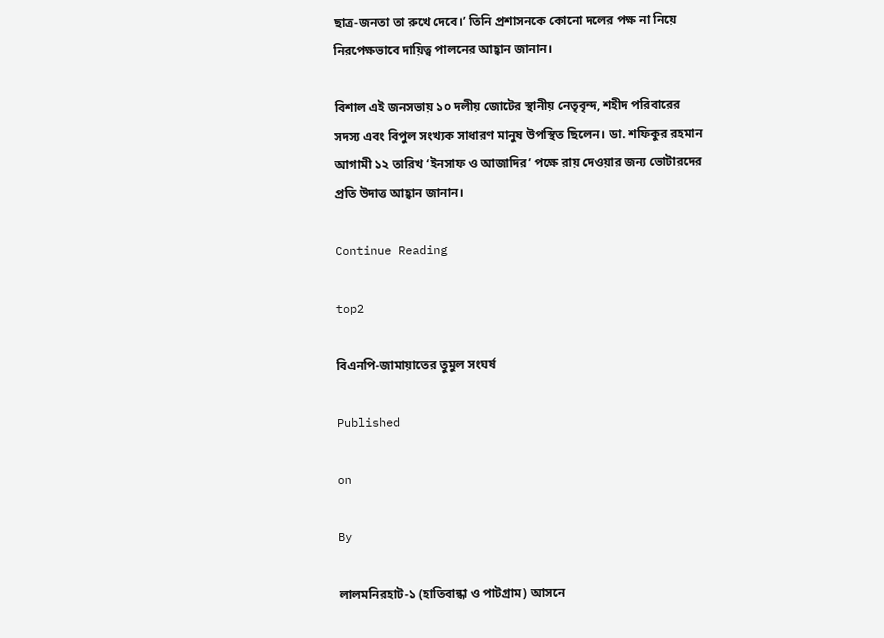ছাত্র-জনতা তা রুখে দেবে।’ তিনি প্রশাসনকে কোনো দলের পক্ষ না নিয়ে নিরপেক্ষভাবে দায়িত্ব পালনের আহ্বান জানান।

বিশাল এই জনসভায় ১০ দলীয় জোটের স্থানীয় নেতৃবৃন্দ, শহীদ পরিবারের সদস্য এবং বিপুল সংখ্যক সাধারণ মানুষ উপস্থিত ছিলেন। ডা. শফিকুর রহমান আগামী ১২ তারিখ ‘ইনসাফ ও আজাদির’ পক্ষে রায় দেওয়ার জন্য ভোটারদের প্রতি উদাত্ত আহ্বান জানান।

Continue Reading

top2

বিএনপি-জামায়াতের তুমুল সংঘর্ষ

Published

on

By

লালমনিরহাট-১ (হাতিবান্ধা ও পাটগ্রাম) আসনে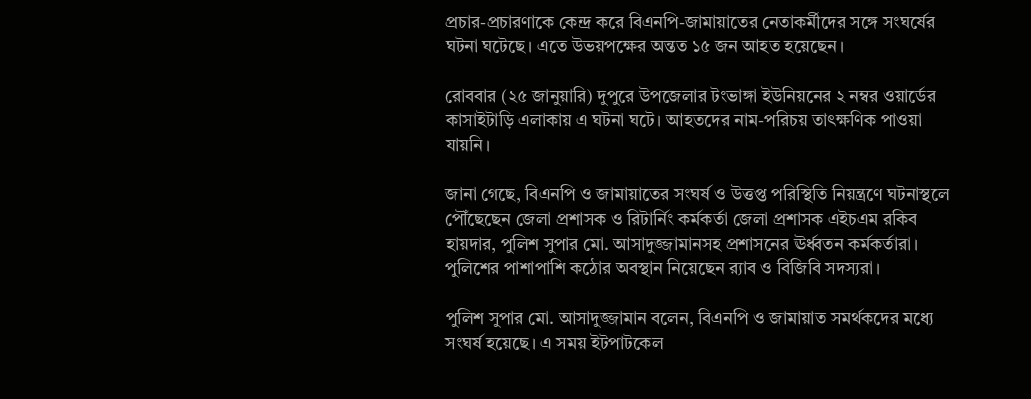প্রচার-প্রচারণাকে কেন্দ্র করে বিএনপি-জামায়াতের নেতাকর্মীদের সঙ্গে সংঘর্ষের ঘটনা ঘটেছে। এতে উভয়পক্ষের অন্তত ১৫ জন আহত হয়েছেন।

রোববার (২৫ জানুয়ারি) দুপুরে উপজেলার টংভাঙ্গা ইউনিয়নের ২ নম্বর ওয়ার্ডের কাসাইটাড়ি এলাকায় এ ঘটনা ঘটে। আহতদের নাম-পরিচয় তাৎক্ষণিক পাওয়া যায়নি।

জানা গেছে, বিএনপি ও জামায়াতের সংঘর্ষ ও উত্তপ্ত পরিস্থিতি নিয়ন্ত্রণে ঘটনাস্থলে পৌঁছেছেন জেলা প্রশাসক ও রিটার্নিং কর্মকর্তা জেলা প্রশাসক এইচএম রকিব হায়দার, পুলিশ সুপার মো. আসাদুজ্জামানসহ প্রশাসনের ঊর্ধ্বতন কর্মকর্তারা। পুলিশের পাশাপাশি কঠোর অবস্থান নিয়েছেন র‍্যাব ও বিজিবি সদস্যরা।

পুলিশ সুপার মো. আসাদুজ্জামান বলেন, বিএনপি ও জামায়াত সমর্থকদের মধ্যে সংঘর্ষ হয়েছে। এ সময় ইটপাটকেল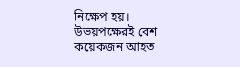নিক্ষেপ হয়। উভয়পক্ষেরই বেশ কয়েকজন আহত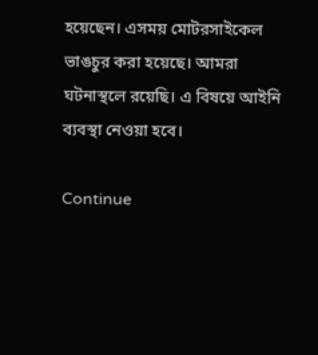হয়েছেন। এসময় মোটরসাইকেল ভাঙচুর করা হয়েছে। আমরা ঘটনাস্থলে রয়েছি। এ বিষয়ে আইনি ব্যবস্থা নেওয়া হবে।

Continue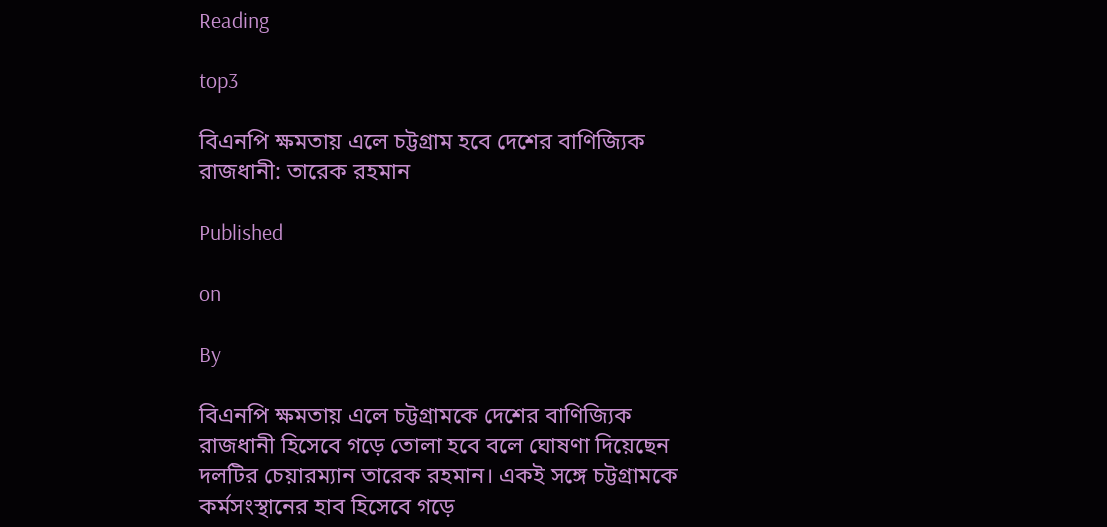Reading

top3

বিএনপি ক্ষমতায় এলে চট্টগ্রাম হবে দেশের বাণিজ্যিক রাজধানী: তারেক রহমান

Published

on

By

বিএনপি ক্ষমতায় এলে চট্টগ্রামকে দেশের বাণিজ্যিক রাজধানী হিসেবে গড়ে তোলা হবে বলে ঘোষণা দিয়েছেন দলটির চেয়ারম্যান তারেক রহমান। একই সঙ্গে চট্টগ্রামকে কর্মসংস্থানের হাব হিসেবে গড়ে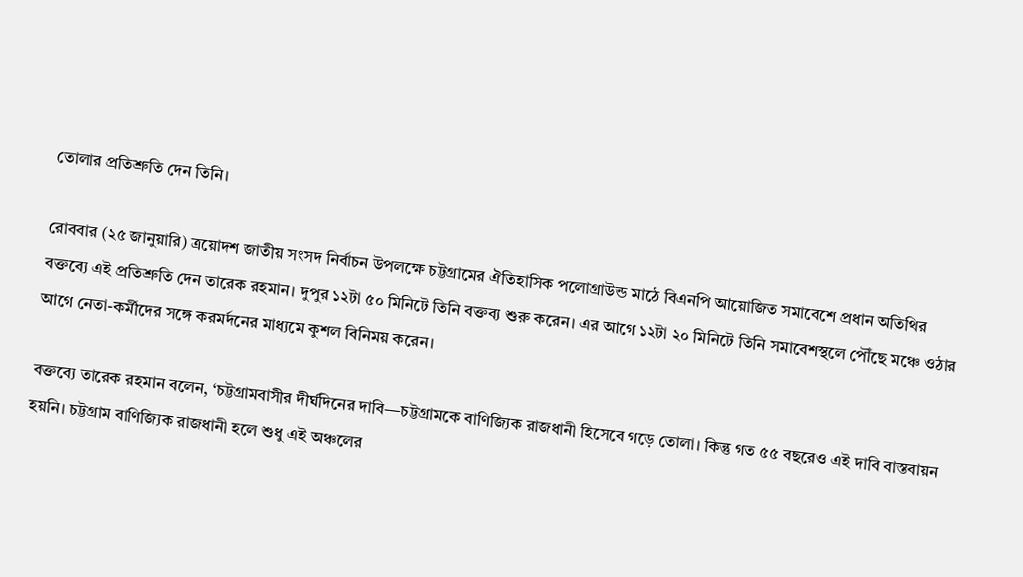তোলার প্রতিশ্রুতি দেন তিনি।

রোববার (২৫ জানুয়ারি) ত্রয়োদশ জাতীয় সংসদ নির্বাচন উপলক্ষে চট্টগ্রামের ঐতিহাসিক পলোগ্রাউন্ড মাঠে বিএনপি আয়োজিত সমাবেশে প্রধান অতিথির বক্তব্যে এই প্রতিশ্রুতি দেন তারেক রহমান। দুপুর ১২টা ৫০ মিনিটে তিনি বক্তব্য শুরু করেন। এর আগে ১২টা ২০ মিনিটে তিনি সমাবেশস্থলে পৌঁছে মঞ্চে ওঠার আগে নেতা-কর্মীদের সঙ্গে করমর্দনের মাধ্যমে কুশল বিনিময় করেন।

বক্তব্যে তারেক রহমান বলেন, ‘চট্টগ্রামবাসীর দীর্ঘদিনের দাবি—চট্টগ্রামকে বাণিজ্যিক রাজধানী হিসেবে গড়ে তোলা। কিন্তু গত ৫৫ বছরেও এই দাবি বাস্তবায়ন হয়নি। চট্টগ্রাম বাণিজ্যিক রাজধানী হলে শুধু এই অঞ্চলের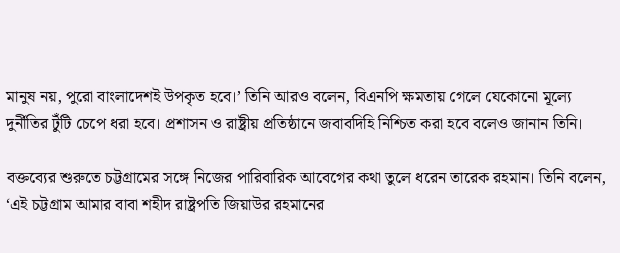মানুষ নয়, পুরো বাংলাদেশই উপকৃত হবে।’ তিনি আরও বলেন, বিএনপি ক্ষমতায় গেলে যেকোনো মূল্যে দুর্নীতির টুঁটি চেপে ধরা হবে। প্রশাসন ও রাষ্ট্রীয় প্রতিষ্ঠানে জবাবদিহি নিশ্চিত করা হবে বলেও জানান তিনি।

বক্তব্যের শুরুতে চট্টগ্রামের সঙ্গে নিজের পারিবারিক আবেগের কথা তুলে ধরেন তারেক রহমান। তিনি বলেন, ‘এই চট্টগ্রাম আমার বাবা শহীদ রাষ্ট্রপতি জিয়াউর রহমানের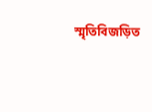স্মৃতিবিজড়িত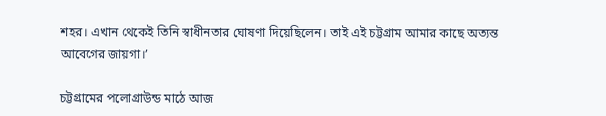শহর। এখান থেকেই তিনি স্বাধীনতার ঘোষণা দিয়েছিলেন। তাই এই চট্টগ্রাম আমার কাছে অত্যন্ত আবেগের জায়গা।’

চট্টগ্রামের পলোগ্রাউন্ড মাঠে আজ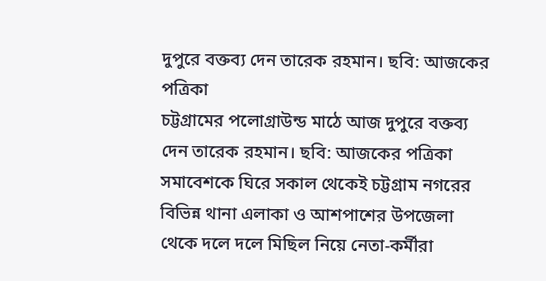দুপুরে বক্তব্য দেন তারেক রহমান। ছবি: আজকের পত্রিকা
চট্টগ্রামের পলোগ্রাউন্ড মাঠে আজ দুপুরে বক্তব্য দেন তারেক রহমান। ছবি: আজকের পত্রিকা
সমাবেশকে ঘিরে সকাল থেকেই চট্টগ্রাম নগরের বিভিন্ন থানা এলাকা ও আশপাশের উপজেলা থেকে দলে দলে মিছিল নিয়ে নেতা-কর্মীরা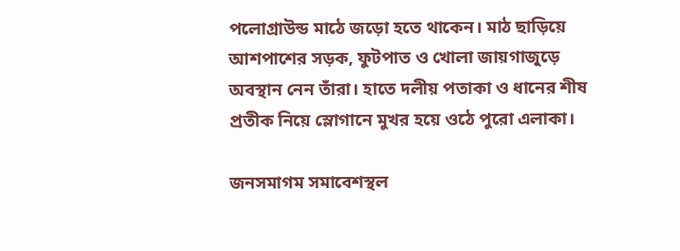পলোগ্রাউন্ড মাঠে জড়ো হতে থাকেন। মাঠ ছাড়িয়ে আশপাশের সড়ক, ফুটপাত ও খোলা জায়গাজুড়ে অবস্থান নেন তাঁরা। হাতে দলীয় পতাকা ও ধানের শীষ প্রতীক নিয়ে স্লোগানে মুখর হয়ে ওঠে পুরো এলাকা।

জনসমাগম সমাবেশস্থল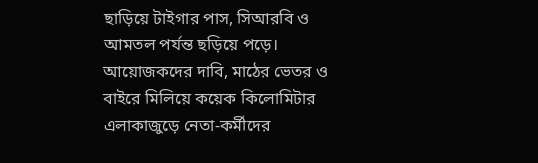ছাড়িয়ে টাইগার পাস, সিআরবি ও আমতল পর্যন্ত ছড়িয়ে পড়ে। আয়োজকদের দাবি, মাঠের ভেতর ও বাইরে মিলিয়ে কয়েক কিলোমিটার এলাকাজুড়ে নেতা-কর্মীদের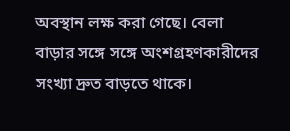অবস্থান লক্ষ করা গেছে। বেলা বাড়ার সঙ্গে সঙ্গে অংশগ্রহণকারীদের সংখ্যা দ্রুত বাড়তে থাকে।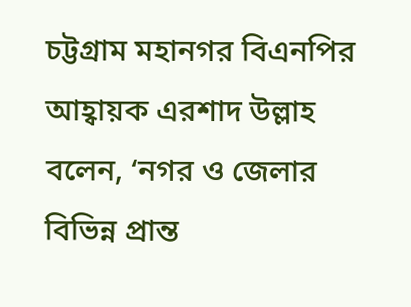চট্টগ্রাম মহানগর বিএনপির আহ্বায়ক এরশাদ উল্লাহ বলেন, ‘নগর ও জেলার বিভিন্ন প্রান্ত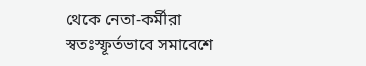থেকে নেতা-কর্মীরা স্বতঃস্ফূর্তভাবে সমাবেশে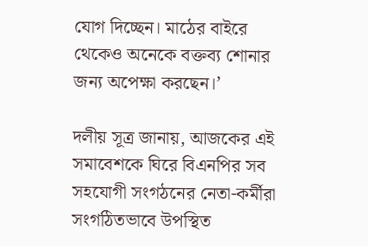যোগ দিচ্ছেন। মাঠের বাইরে থেকেও অনেকে বক্তব্য শোনার জন্য অপেক্ষা করছেন।’

দলীয় সূত্র জানায়, আজকের এই সমাবেশকে ঘিরে বিএনপির সব সহযোগী সংগঠনের নেতা-কর্মীরা সংগঠিতভাবে উপস্থিত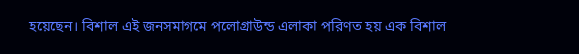হয়েছেন। বিশাল এই জনসমাগমে পলোগ্রাউন্ড এলাকা পরিণত হয় এক বিশাল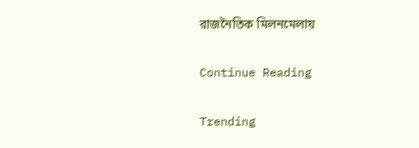রাজনৈতিক মিলনমেলায়

Continue Reading

Trending